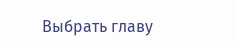Выбрать главу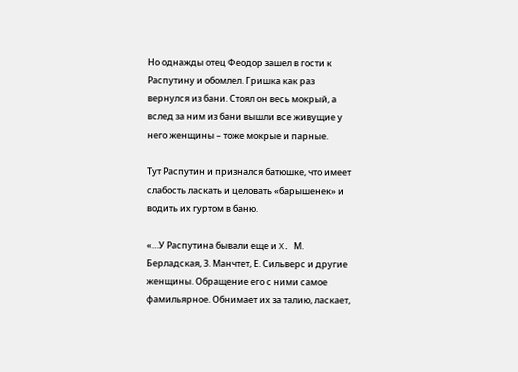Но однажды отец Феодор зашел в гости к Распутину и обомлел. Гришка как раз вернулся из бани. Стоял он весь мокрый, а вслед за ним из бани вышли все живущие у него женщины – тоже мокрые и парные.

Тут Распутин и признался батюшке, что имеет слабость ласкать и целовать «барышенек» и водить их гуртом в баню.

«…У Распутина бывали еще и X. М. Берладская, 3. Манчтет, Е. Сильверс и другие женщины. Обращение его с ними самое фамильярное. Обнимает их за талию, ласкает,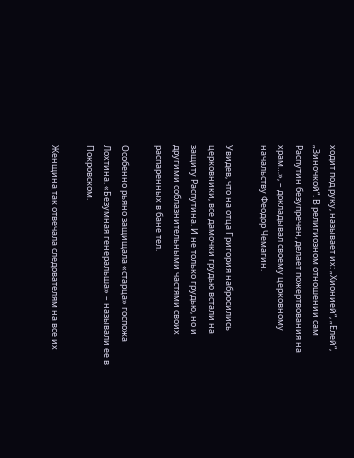ходит под руку, называет их: „Хионией“, „Елей“, „Зиночкой“. В религиозном отношении сам Распутин безупречен, делает пожертвования на храм…», – докладывал своему церковному начальству Феодор Чемагин.

Увидев, что на отца Григория набросились церковники, все дамочки грудью встали на защиту Распутина. И не только грудью, но и другими соблазнительными частями своих распаренных в бане тел.

Особенно рьяно защищала «старца» госпожа Лохтина. «Безумная генеральша» – называли ее в Покровском.

Женщина так отвечала следователям на все их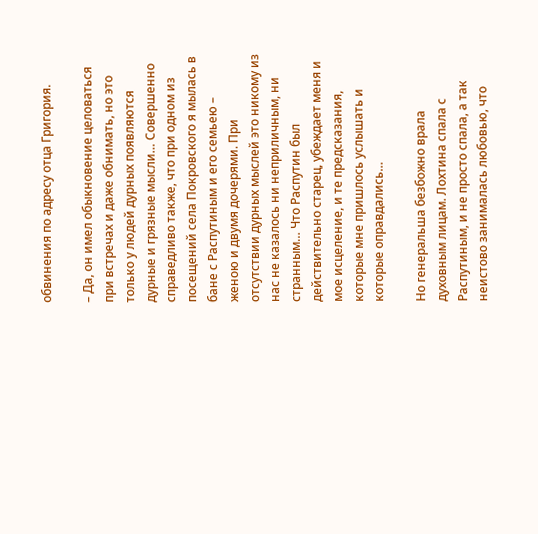обвинения по адресу отца Григория.

– Да, он имел обыкновение целоваться при встречах и даже обнимать, но это только у людей дурных появляются дурные и грязные мысли… Совершенно справедливо также, что при одном из посещений села Покровского я мылась в бане с Распутиным и его семьею – женою и двумя дочерями. При отсутствии дурных мыслей это никому из нас не казалось ни неприличным, ни странным… Что Распутин был действительно старец, убеждает меня и мое исцеление, и те предсказания, которые мне пришлось услышать и которые оправдались…

Но генеральша безбожно врала духовным лицам. Лохтина спала с Распутиным, и не просто спала, а так неистово занималась любовью, что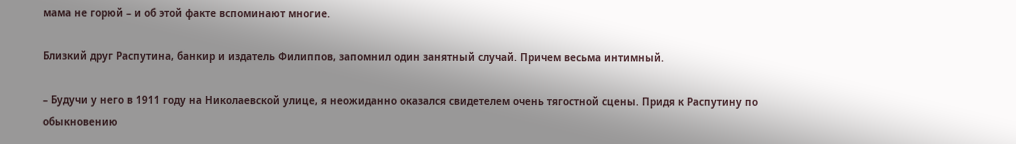мама не горюй – и об этой факте вспоминают многие.

Близкий друг Распутина, банкир и издатель Филиппов, запомнил один занятный случай. Причем весьма интимный.

– Будучи у него в 1911 году на Николаевской улице, я неожиданно оказался свидетелем очень тягостной сцены. Придя к Распутину по обыкновению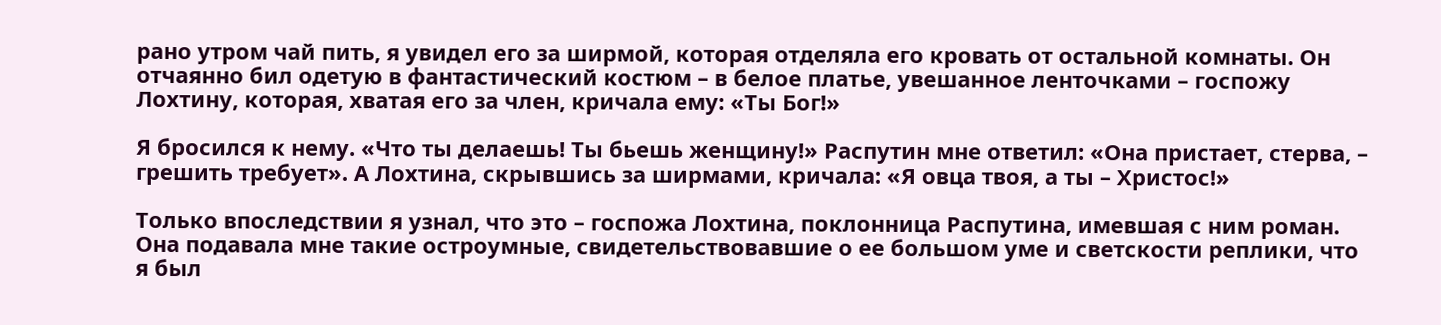рано утром чай пить, я увидел его за ширмой, которая отделяла его кровать от остальной комнаты. Он отчаянно бил одетую в фантастический костюм – в белое платье, увешанное ленточками – госпожу Лохтину, которая, хватая его за член, кричала ему: «Ты Бог!»

Я бросился к нему. «Что ты делаешь! Ты бьешь женщину!» Распутин мне ответил: «Она пристает, стерва, – грешить требует». А Лохтина, скрывшись за ширмами, кричала: «Я овца твоя, а ты – Христос!»

Только впоследствии я узнал, что это – госпожа Лохтина, поклонница Распутина, имевшая с ним роман. Она подавала мне такие остроумные, свидетельствовавшие о ее большом уме и светскости реплики, что я был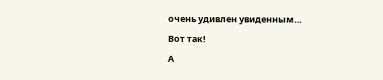очень удивлен увиденным…

Вот так!

А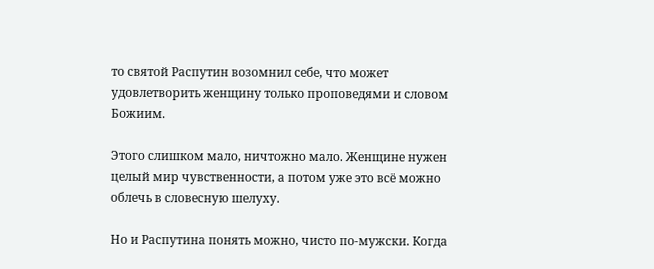то святой Распутин возомнил себе, что может удовлетворить женщину только проповедями и словом Божиим.

Этого слишком мало, ничтожно мало. Женщине нужен целый мир чувственности, а потом уже это всё можно облечь в словесную шелуху.

Но и Распутина понять можно, чисто по-мужски. Когда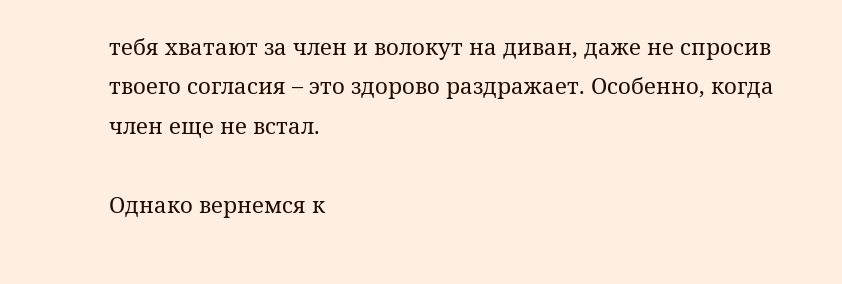тебя хватают за член и волокут на диван, даже не спросив твоего согласия – это здорово раздражает. Особенно, когда член еще не встал.

Однако вернемся к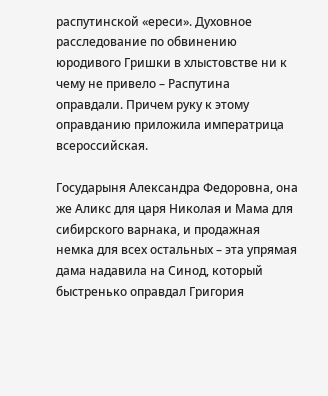распутинской «ереси». Духовное расследование по обвинению юродивого Гришки в хлыстовстве ни к чему не привело – Распутина оправдали. Причем руку к этому оправданию приложила императрица всероссийская.

Государыня Александра Федоровна, она же Аликс для царя Николая и Мама для сибирского варнака, и продажная немка для всех остальных – эта упрямая дама надавила на Синод, который быстренько оправдал Григория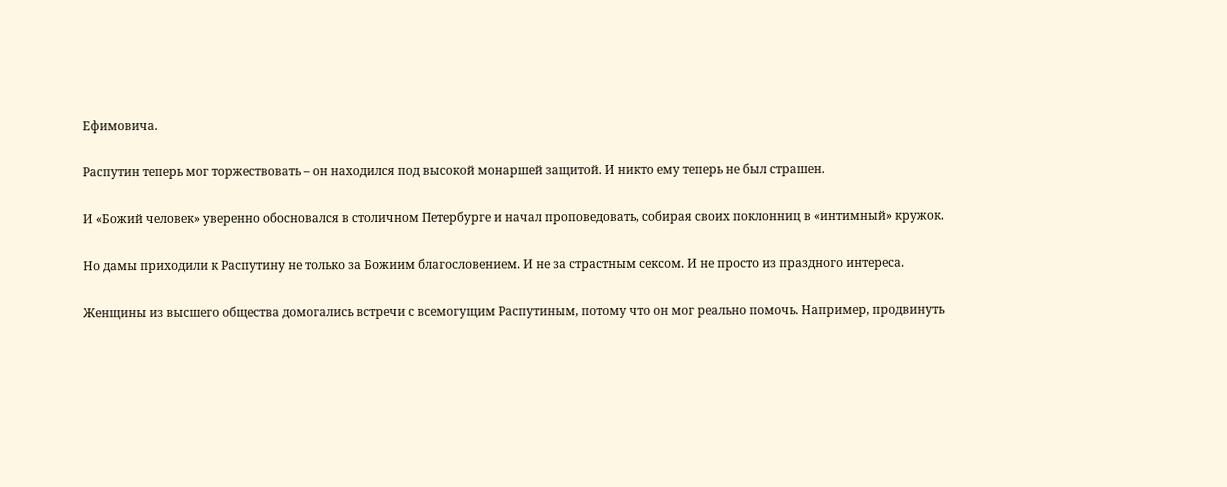Ефимовича.

Распутин теперь мог торжествовать – он находился под высокой монаршей защитой. И никто ему теперь не был страшен.

И «Божий человек» уверенно обосновался в столичном Петербурге и начал проповедовать, собирая своих поклонниц в «интимный» кружок.

Но дамы приходили к Распутину не только за Божиим благословением. И не за страстным сексом. И не просто из праздного интереса.

Женщины из высшего общества домогались встречи с всемогущим Распутиным, потому что он мог реально помочь. Например, продвинуть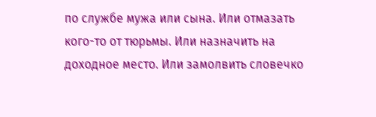по службе мужа или сына. Или отмазать кого-то от тюрьмы. Или назначить на доходное место. Или замолвить словечко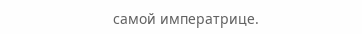самой императрице.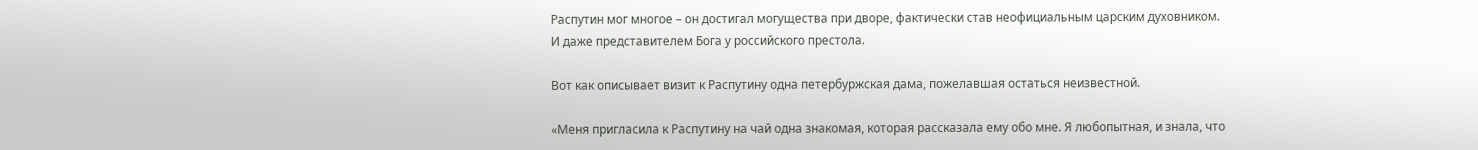Распутин мог многое – он достигал могущества при дворе, фактически став неофициальным царским духовником. И даже представителем Бога у российского престола.

Вот как описывает визит к Распутину одна петербуржская дама, пожелавшая остаться неизвестной.

«Меня пригласила к Распутину на чай одна знакомая, которая рассказала ему обо мне. Я любопытная, и знала, что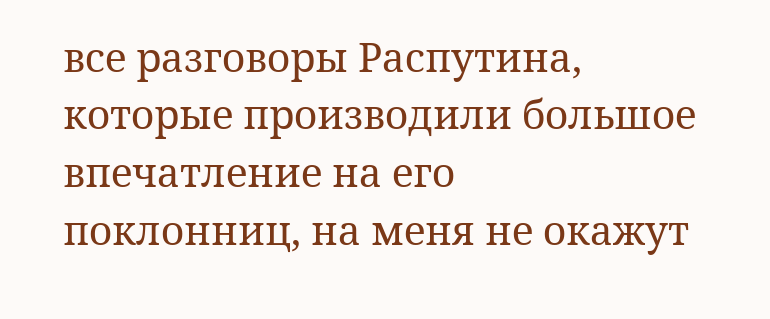все разговоры Распутина, которые производили большое впечатление на его поклонниц, на меня не окажут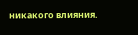никакого влияния.